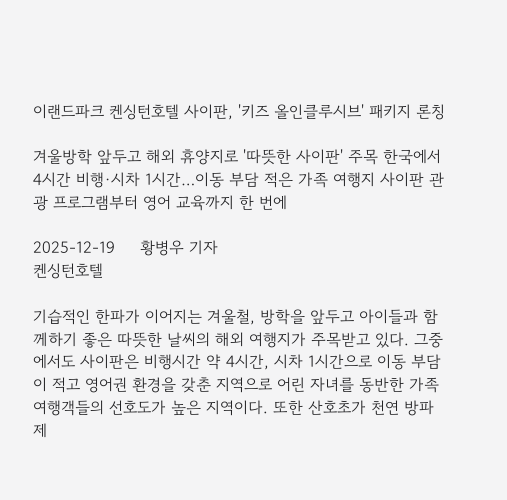이랜드파크 켄싱턴호텔 사이판, '키즈 올인클루시브' 패키지 론칭

겨울방학 앞두고 해외 휴양지로 '따뜻한 사이판' 주목 한국에서 4시간 비행·시차 1시간…이동 부담 적은 가족 여행지 사이판 관광 프로그램부터 영어 교육까지 한 번에

2025-12-19     황병우 기자
켄싱턴호텔

기습적인 한파가 이어지는 겨울철, 방학을 앞두고 아이들과 함께하기 좋은 따뜻한 날씨의 해외 여행지가 주목받고 있다. 그중에서도 사이판은 비행시간 약 4시간, 시차 1시간으로 이동 부담이 적고 영어권 환경을 갖춘 지역으로 어린 자녀를 동반한 가족 여행객들의 선호도가 높은 지역이다. 또한 산호초가 천연 방파제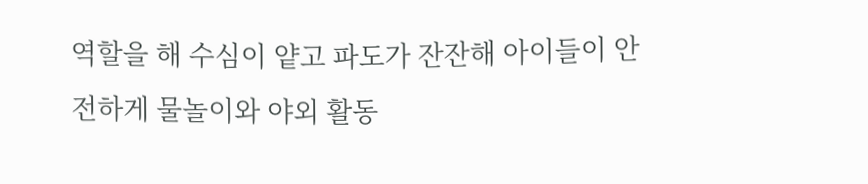역할을 해 수심이 얕고 파도가 잔잔해 아이들이 안전하게 물놀이와 야외 활동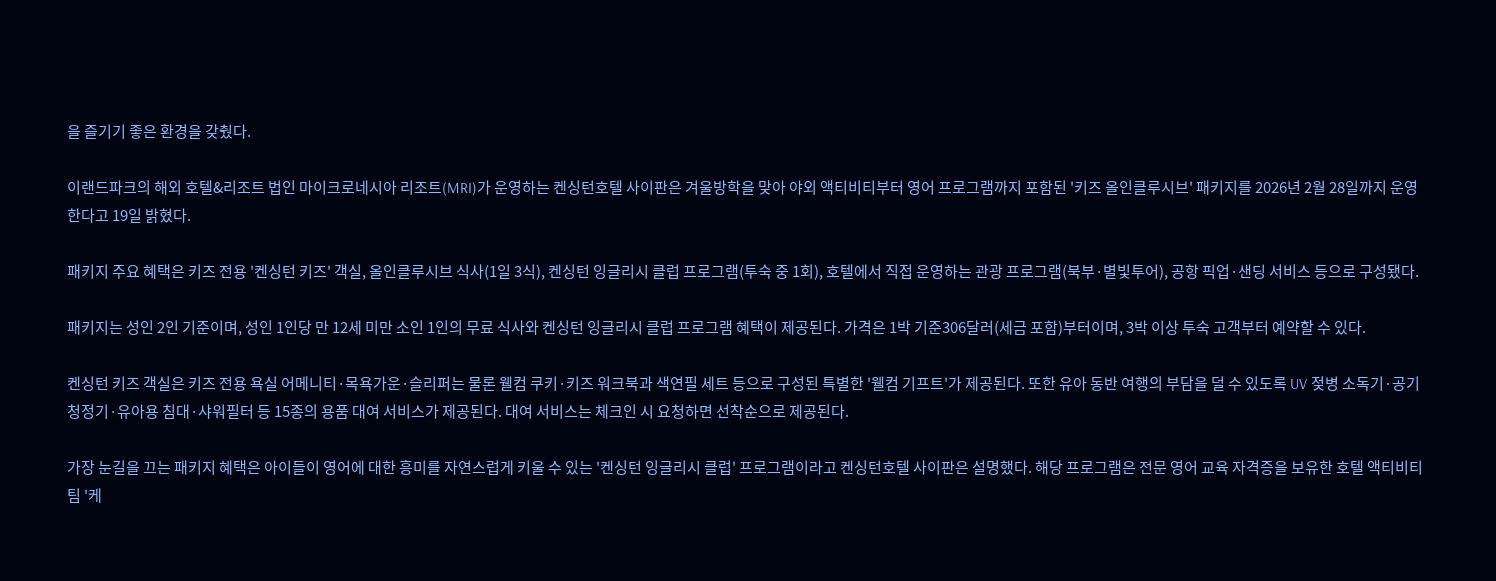을 즐기기 좋은 환경을 갖췄다.

이랜드파크의 해외 호텔&리조트 법인 마이크로네시아 리조트(MRI)가 운영하는 켄싱턴호텔 사이판은 겨울방학을 맞아 야외 액티비티부터 영어 프로그램까지 포함된 '키즈 올인클루시브' 패키지를 2026년 2월 28일까지 운영한다고 19일 밝혔다.

패키지 주요 혜택은 키즈 전용 '켄싱턴 키즈' 객실, 올인클루시브 식사(1일 3식), 켄싱턴 잉글리시 클럽 프로그램(투숙 중 1회), 호텔에서 직접 운영하는 관광 프로그램(북부·별빛투어), 공항 픽업·샌딩 서비스 등으로 구성됐다.

패키지는 성인 2인 기준이며, 성인 1인당 만 12세 미만 소인 1인의 무료 식사와 켄싱턴 잉글리시 클럽 프로그램 혜택이 제공된다. 가격은 1박 기준306달러(세금 포함)부터이며, 3박 이상 투숙 고객부터 예약할 수 있다.

켄싱턴 키즈 객실은 키즈 전용 욕실 어메니티·목욕가운·슬리퍼는 물론 웰컴 쿠키·키즈 워크북과 색연필 세트 등으로 구성된 특별한 '웰컴 기프트'가 제공된다. 또한 유아 동반 여행의 부담을 덜 수 있도록 UV 젖병 소독기·공기청정기·유아용 침대·샤워필터 등 15종의 용품 대여 서비스가 제공된다. 대여 서비스는 체크인 시 요청하면 선착순으로 제공된다.

가장 눈길을 끄는 패키지 혜택은 아이들이 영어에 대한 흥미를 자연스럽게 키울 수 있는 '켄싱턴 잉글리시 클럽' 프로그램이라고 켄싱턴호텔 사이판은 설명했다. 해당 프로그램은 전문 영어 교육 자격증을 보유한 호텔 액티비티팀 '케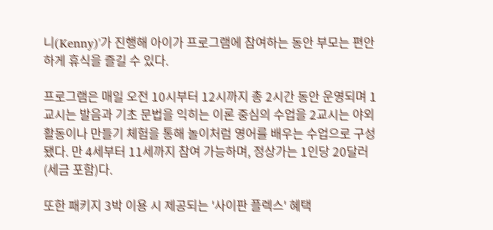니(Kenny)'가 진행해 아이가 프로그램에 참여하는 동안 부모는 편안하게 휴식을 즐길 수 있다.

프로그램은 매일 오전 10시부터 12시까지 총 2시간 동안 운영되며 1교시는 발음과 기초 문법을 익히는 이론 중심의 수업을 2교시는 야외 활동이나 만들기 체험을 통해 놀이처럼 영어를 배우는 수업으로 구성됐다. 만 4세부터 11세까지 참여 가능하며, 정상가는 1인당 20달러(세금 포함)다.

또한 패키지 3박 이용 시 제공되는 '사이판 플렉스' 혜택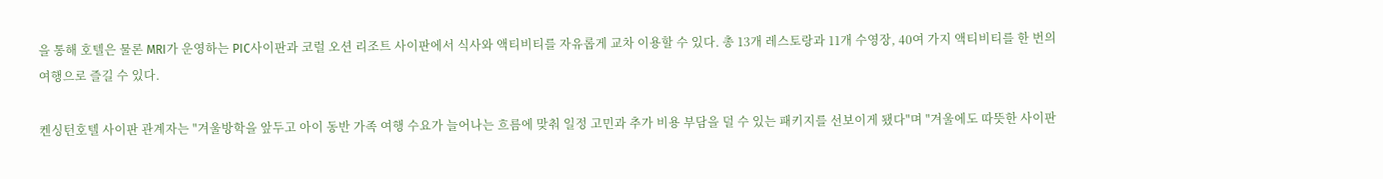을 통해 호텔은 물론 MRI가 운영하는 PIC사이판과 코럴 오션 리조트 사이판에서 식사와 액티비티를 자유롭게 교차 이용할 수 있다. 총 13개 레스토랑과 11개 수영장, 40여 가지 액티비티를 한 번의 여행으로 즐길 수 있다.

켄싱턴호텔 사이판 관계자는 "겨울방학을 앞두고 아이 동반 가족 여행 수요가 늘어나는 흐름에 맞춰 일정 고민과 추가 비용 부담을 덜 수 있는 패키지를 선보이게 됐다"며 "겨울에도 따뜻한 사이판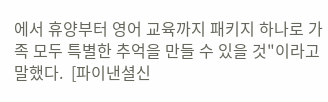에서 휴양부터 영어 교육까지 패키지 하나로 가족 모두 특별한 추억을 만들 수 있을 것"이라고 말했다.  [파이낸셜신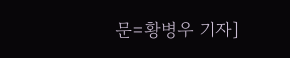문=황병우 기자]